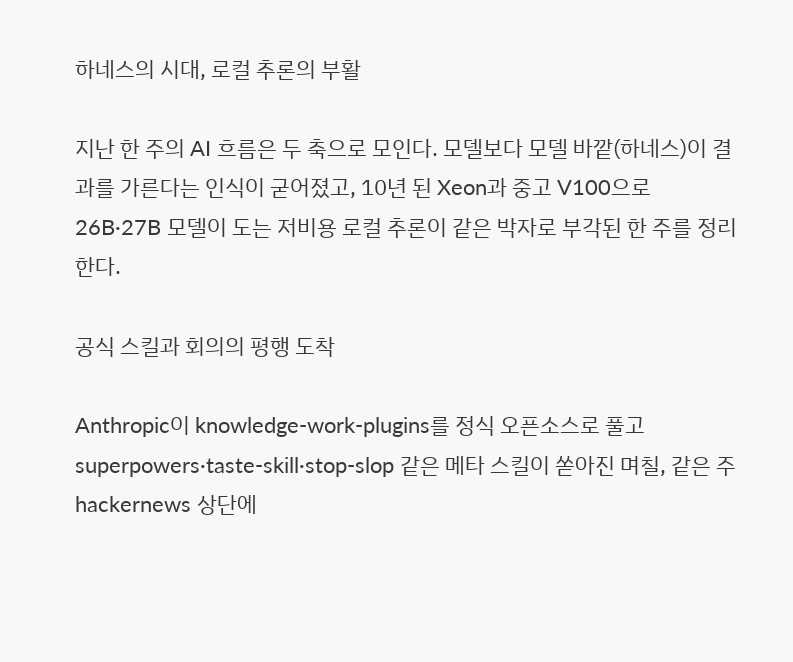하네스의 시대, 로컬 추론의 부활

지난 한 주의 AI 흐름은 두 축으로 모인다. 모델보다 모델 바깥(하네스)이 결과를 가른다는 인식이 굳어졌고, 10년 된 Xeon과 중고 V100으로 26B·27B 모델이 도는 저비용 로컬 추론이 같은 박자로 부각된 한 주를 정리한다.

공식 스킬과 회의의 평행 도착

Anthropic이 knowledge-work-plugins를 정식 오픈소스로 풀고 superpowers·taste-skill·stop-slop 같은 메타 스킬이 쏟아진 며칠, 같은 주 hackernews 상단에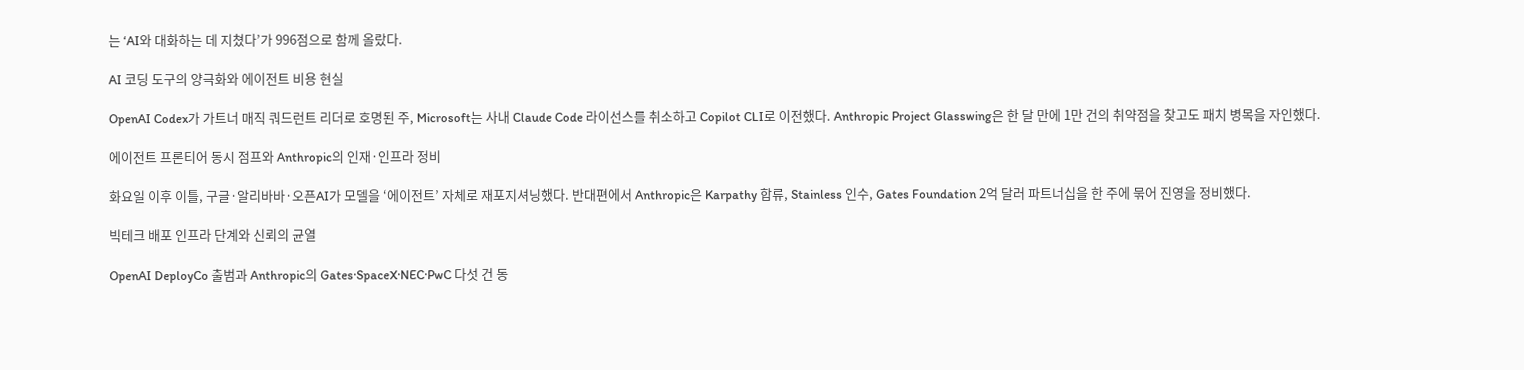는 ‘AI와 대화하는 데 지쳤다’가 996점으로 함께 올랐다.

AI 코딩 도구의 양극화와 에이전트 비용 현실

OpenAI Codex가 가트너 매직 쿼드런트 리더로 호명된 주, Microsoft는 사내 Claude Code 라이선스를 취소하고 Copilot CLI로 이전했다. Anthropic Project Glasswing은 한 달 만에 1만 건의 취약점을 찾고도 패치 병목을 자인했다.

에이전트 프론티어 동시 점프와 Anthropic의 인재·인프라 정비

화요일 이후 이틀, 구글·알리바바·오픈AI가 모델을 ‘에이전트’ 자체로 재포지셔닝했다. 반대편에서 Anthropic은 Karpathy 합류, Stainless 인수, Gates Foundation 2억 달러 파트너십을 한 주에 묶어 진영을 정비했다.

빅테크 배포 인프라 단계와 신뢰의 균열

OpenAI DeployCo 출범과 Anthropic의 Gates·SpaceX·NEC·PwC 다섯 건 동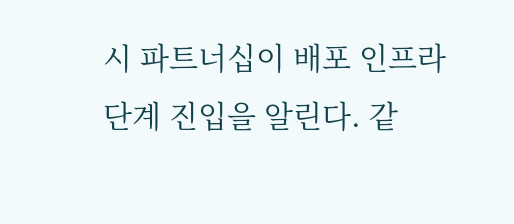시 파트너십이 배포 인프라 단계 진입을 알린다. 같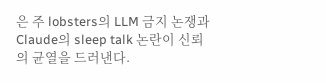은 주 lobsters의 LLM 금지 논쟁과 Claude의 sleep talk 논란이 신뢰의 균열을 드러낸다.